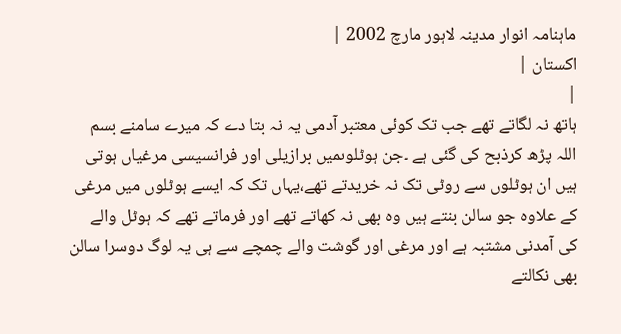ماہنامہ انوار مدینہ لاہور مارچ 2002 |
اكستان |
|
ہاتھ نہ لگاتے تھے جب تک کوئی معتبر آدمی یہ نہ بتا دے کہ میرے سامنے بسم اللہ پڑھ کرذبح کی گئی ہے ۔جن ہوٹلوںمیں برازیلی اور فرانسیسی مرغیاں ہوتی ہیں ان ہوٹلوں سے روٹی تک نہ خریدتے تھے،یہاں تک کہ ایسے ہوٹلوں میں مرغی کے علاوہ جو سالن بنتے ہیں وہ بھی نہ کھاتے تھے اور فرماتے تھے کہ ہوٹل والے کی آمدنی مشتبہ ہے اور مرغی اور گوشت والے چمچے سے ہی یہ لوگ دوسرا سالن بھی نکالتے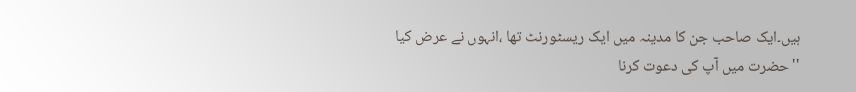ہیں۔ایک صاحب جن کا مدینہ میں ایک ریسٹورنٹ تھا ،انہوں نے عرض کیا ''حضرت میں آپ کی دعوت کرنا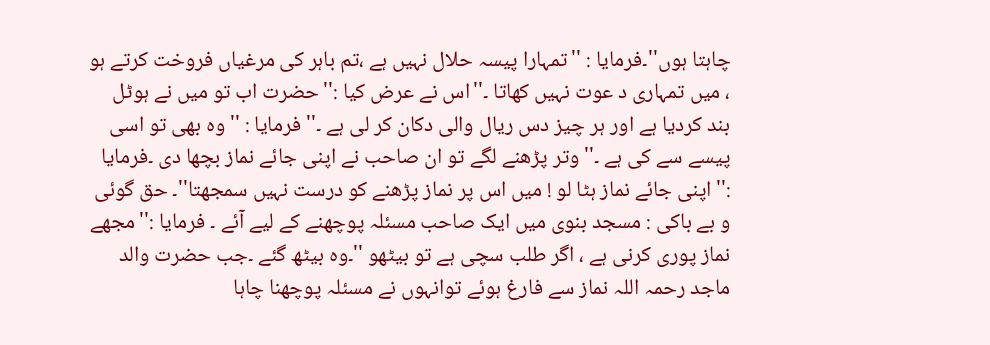چاہتا ہوں''۔فرمایا : ''تمہارا پیسہ حلال نہیں ہے ،تم باہر کی مرغیاں فروخت کرتے ہو ، میں تمہاری د عوت نہیں کھاتا ۔''اس نے عرض کیا :''حضرت اب تو میں نے ہوٹل بند کردیا ہے اور ہر چیز دس ریال والی دکان کر لی ہے ۔'' فرمایا : ''وہ بھی تو اسی پیسے سے کی ہے ۔''وتر پڑھنے لگے تو ان صاحب نے اپنی جائے نماز بچھا دی ۔فرمایا :''اپنی جائے نماز ہٹا لو ! میں اس پر نماز پڑھنے کو درست نہیں سمجھتا''۔ حق گوئی و بے باکی : مسجد بنوی میں ایک صاحب مسئلہ پوچھنے کے لیے آئے ۔ فرمایا :''مجھے نماز پوری کرنی ہے ، اگر طلب سچی ہے تو بیٹھو ''۔وہ بیٹھ گئے ۔جب حضرت والد ماجد رحمہ اللہ نماز سے فارغ ہوئے توانہوں نے مسئلہ پوچھنا چاہا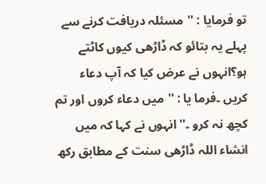تو فرمایا : ''مسئلہ دریافت کرنے سے پہلے یہ بتائو کہ ڈاڑھی کیوں کاٹتے ہو؟انہوں نے عرض کیا کہ آپ دعاء کریں ۔فرما یا : ''میں دعاء کروں اور تم کچھ نہ کرو ۔''انہوں نے کہا کہ میں انشاء اللہ ڈاڑھی سنت کے مطابق رکھ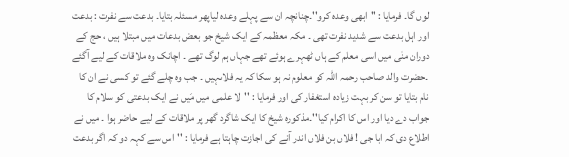لوں گا۔ فرمایا : ''ابھی وعدہ کرو''۔چنانچہ ان سے پہلے وعدہ لیاپھر مسئلہ بتایا۔ بدعت سے نفرت : بدعت اور اہل بدعت سے شدید نفرت تھی ۔ مکہ معظمہ کے ایک شیخ جو بعض بدعات میں مبتلا ہیں ، حج کے دوران منٰی میں اسی معلم کے ہاں ٹھہرے ہوئے تھے جہاں ہم لوگ تھے ۔ اچانک وہ ملاقات کے لیے آگئے ۔حضرت والد صاحب رحمہ اللہ کو معلوم نہ ہو سکا کہ یہ فلاںہیں ۔ جب وہ چلے گئے تو کسی نے ان کا نام بتایا تو سن کر بہت زیادہ استغفار کی اور فرمایا : ''لا علمی میں مَیں نے ایک بدعتی کو سلام کا جواب دے دیا اور اس کا اکرام کیا''۔مذکورہ شیخ کا ایک شاگرد گھر پر ملاقات کے لیے حاضر ہوا ۔ میں نے اطلاع دی کہ ابا جی ! فلاں بن فلاں اندر آنے کی اجازت چاہتا ہے فرمایا : ''اس سے کہہ دو کہ اگر بدعت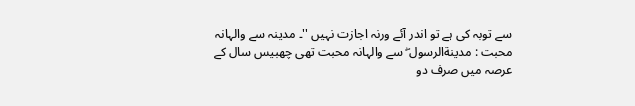سے توبہ کی ہے تو اندر آئے ورنہ اجازت نہیں ''۔ مدینہ سے والہانہ محبت : مدینةالرسول ۖ سے والہانہ محبت تھی چھبیس سال کے عرصہ میں صرف دو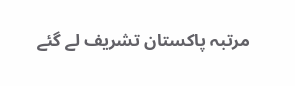مرتبہ پاکستان تشریف لے گئے